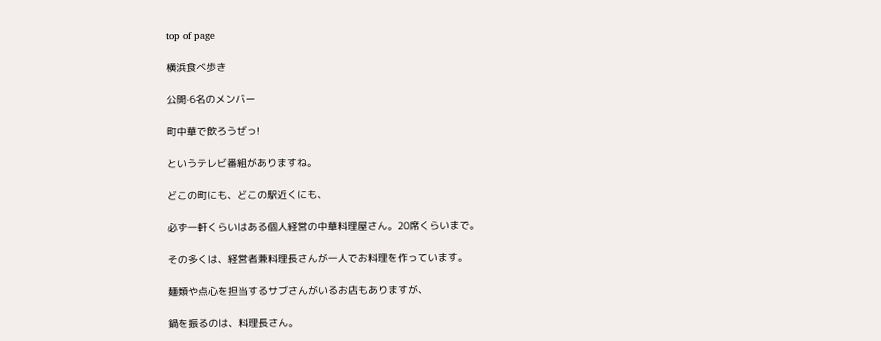top of page

横浜食べ歩き

公開·6名のメンバー

町中華で飲ろうぜっ!

というテレビ番組がありますね。

どこの町にも、どこの駅近くにも、

必ず一軒くらいはある個人経営の中華料理屋さん。20席くらいまで。

その多くは、経営者兼料理長さんが一人でお料理を作っています。

麺類や点心を担当するサブさんがいるお店もありますが、

鍋を振るのは、料理長さん。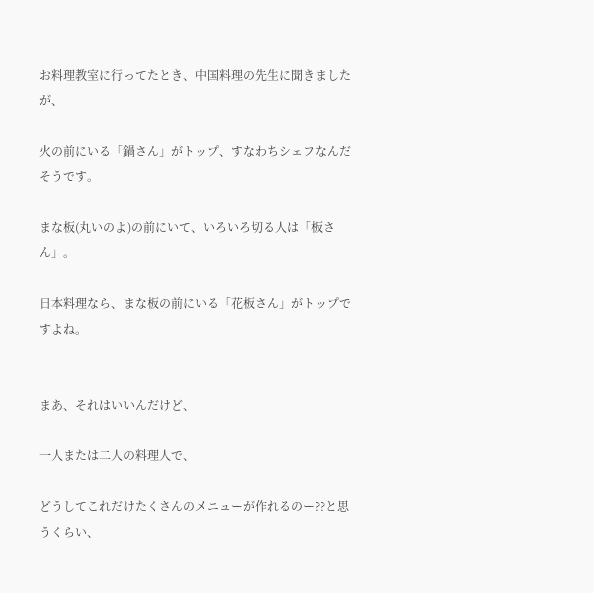お料理教室に行ってたとき、中国料理の先生に聞きましたが、

火の前にいる「鍋さん」がトップ、すなわちシェフなんだそうです。

まな板(丸いのよ)の前にいて、いろいろ切る人は「板さん」。

日本料理なら、まな板の前にいる「花板さん」がトップですよね。


まあ、それはいいんだけど、

一人または二人の料理人で、

どうしてこれだけたくさんのメニューが作れるのー??と思うくらい、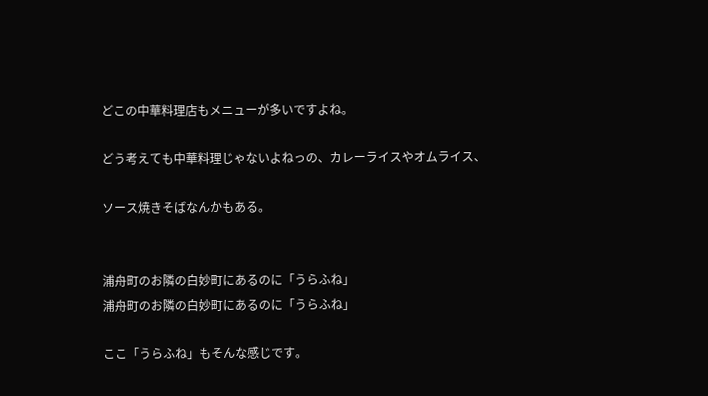どこの中華料理店もメニューが多いですよね。

どう考えても中華料理じゃないよねっの、カレーライスやオムライス、

ソース焼きそばなんかもある。


浦舟町のお隣の白妙町にあるのに「うらふね」
浦舟町のお隣の白妙町にあるのに「うらふね」

ここ「うらふね」もそんな感じです。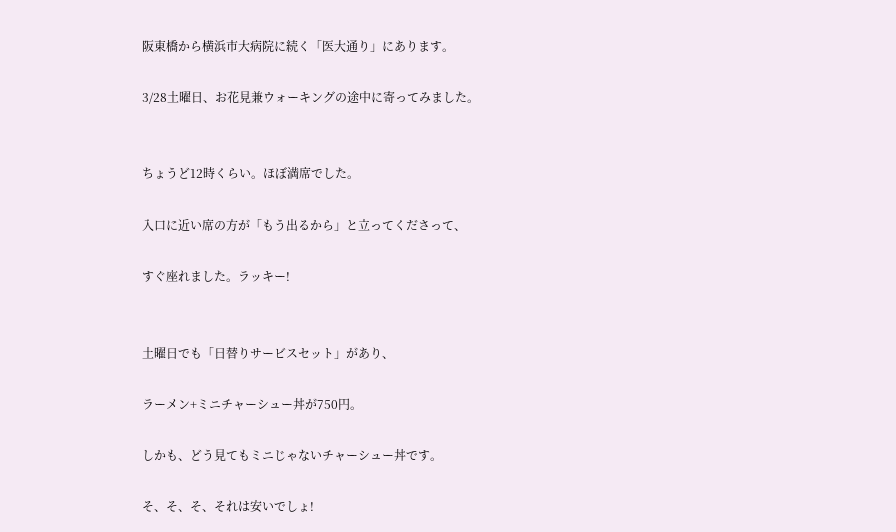阪東橋から横浜市大病院に続く「医大通り」にあります。

3/28土曜日、お花見兼ウォーキングの途中に寄ってみました。


ちょうど12時くらい。ほぼ満席でした。

入口に近い席の方が「もう出るから」と立ってくださって、

すぐ座れました。ラッキー!


土曜日でも「日替りサービスセット」があり、

ラーメン+ミニチャーシュー丼が750円。

しかも、どう見てもミニじゃないチャーシュー丼です。

そ、そ、そ、それは安いでしょ!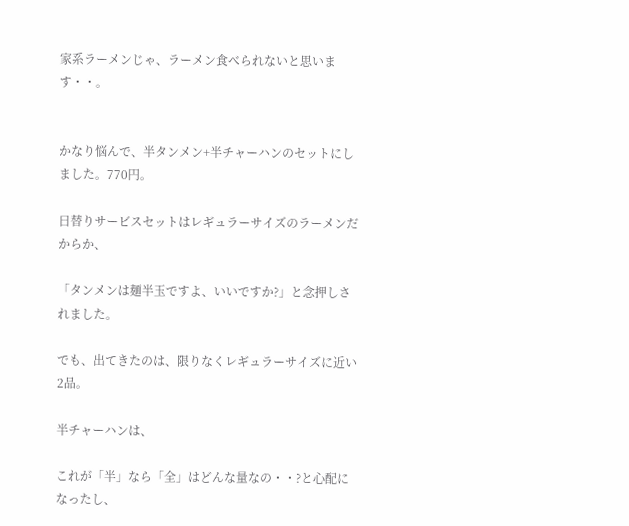家系ラーメンじゃ、ラーメン食べられないと思います・・。


かなり悩んで、半タンメン+半チャーハンのセットにしました。770円。

日替りサービスセットはレギュラーサイズのラーメンだからか、

「タンメンは麺半玉ですよ、いいですか?」と念押しされました。

でも、出てきたのは、限りなくレギュラーサイズに近い2品。

半チャーハンは、

これが「半」なら「全」はどんな量なの・・?と心配になったし、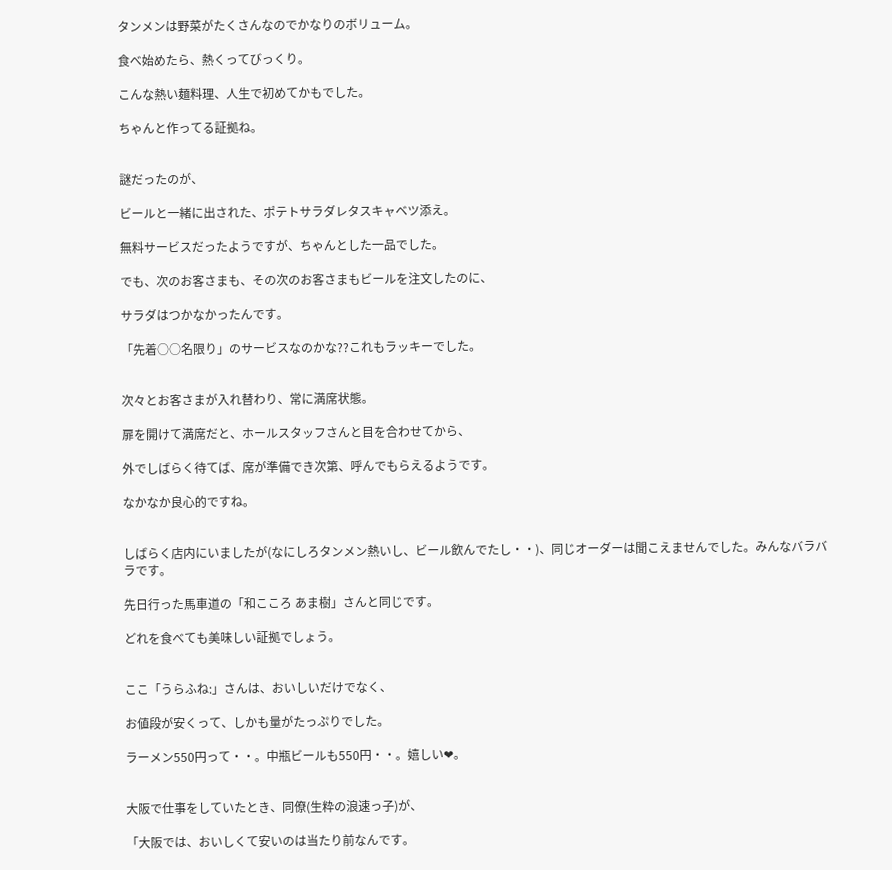タンメンは野菜がたくさんなのでかなりのボリューム。

食べ始めたら、熱くってびっくり。

こんな熱い麺料理、人生で初めてかもでした。

ちゃんと作ってる証拠ね。


謎だったのが、

ビールと一緒に出された、ポテトサラダレタスキャベツ添え。

無料サービスだったようですが、ちゃんとした一品でした。

でも、次のお客さまも、その次のお客さまもビールを注文したのに、

サラダはつかなかったんです。

「先着○○名限り」のサービスなのかな??これもラッキーでした。


次々とお客さまが入れ替わり、常に満席状態。

扉を開けて満席だと、ホールスタッフさんと目を合わせてから、

外でしばらく待てば、席が準備でき次第、呼んでもらえるようです。

なかなか良心的ですね。


しばらく店内にいましたが(なにしろタンメン熱いし、ビール飲んでたし・・)、同じオーダーは聞こえませんでした。みんなバラバラです。

先日行った馬車道の「和こころ あま樹」さんと同じです。

どれを食べても美味しい証拠でしょう。


ここ「うらふね:」さんは、おいしいだけでなく、

お値段が安くって、しかも量がたっぷりでした。

ラーメン550円って・・。中瓶ビールも550円・・。嬉しい❤。


大阪で仕事をしていたとき、同僚(生粋の浪速っ子)が、

「大阪では、おいしくて安いのは当たり前なんです。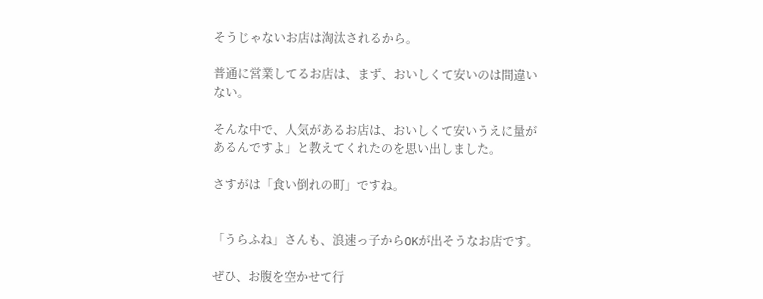そうじゃないお店は淘汰されるから。

普通に営業してるお店は、まず、おいしくて安いのは間違いない。

そんな中で、人気があるお店は、おいしくて安いうえに量があるんですよ」と教えてくれたのを思い出しました。

さすがは「食い倒れの町」ですね。


「うらふね」さんも、浪速っ子からOKが出そうなお店です。

ぜひ、お腹を空かせて行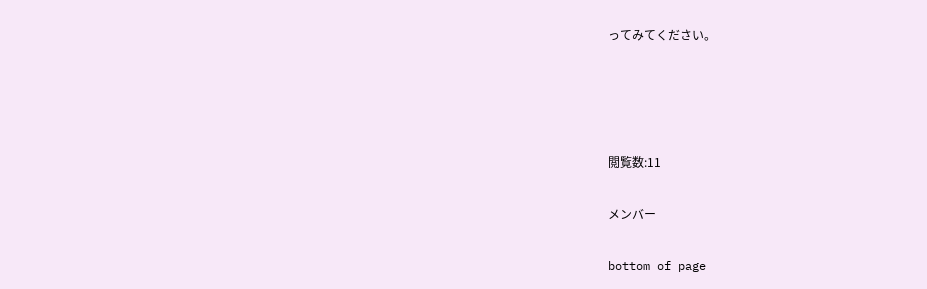ってみてください。




閲覧数:11

メンバー

bottom of page